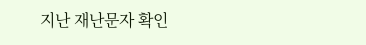지난 재난문자 확인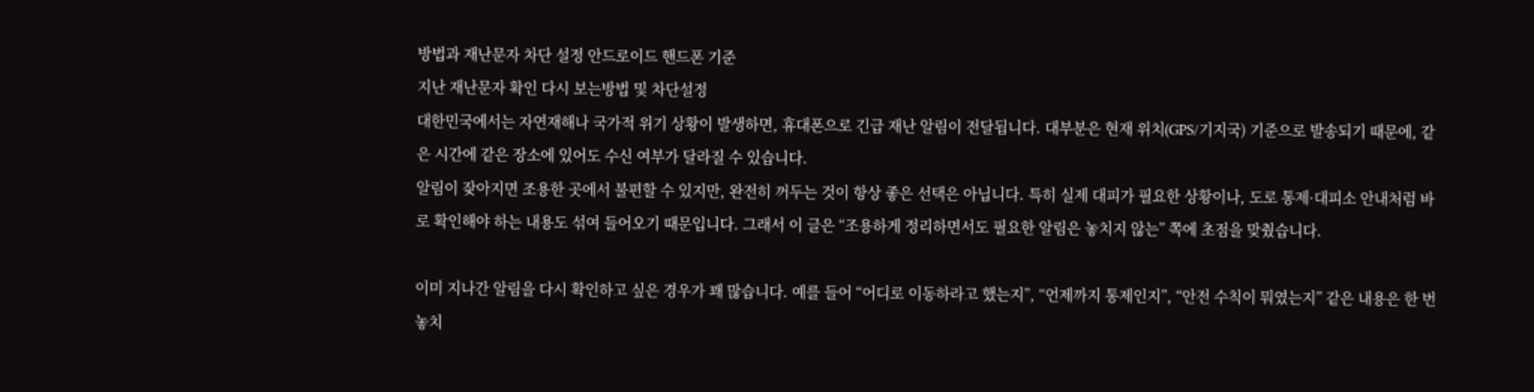방법과 재난문자 차단 설정 안드로이드 핸드폰 기준
지난 재난문자 확인 다시 보는방법 및 차단설정
대한민국에서는 자연재해나 국가적 위기 상황이 발생하면, 휴대폰으로 긴급 재난 알림이 전달됩니다. 대부분은 현재 위치(GPS/기지국) 기준으로 발송되기 때문에, 같은 시간에 같은 장소에 있어도 수신 여부가 달라질 수 있습니다.
알림이 잦아지면 조용한 곳에서 불편할 수 있지만, 완전히 꺼두는 것이 항상 좋은 선택은 아닙니다. 특히 실제 대피가 필요한 상황이나, 도로 통제·대피소 안내처럼 바로 확인해야 하는 내용도 섞여 들어오기 때문입니다. 그래서 이 글은 “조용하게 정리하면서도 필요한 알림은 놓치지 않는” 쪽에 초점을 맞췄습니다.

이미 지나간 알림을 다시 확인하고 싶은 경우가 꽤 많습니다. 예를 들어 “어디로 이동하라고 했는지”, “언제까지 통제인지”, “안전 수칙이 뭐였는지” 같은 내용은 한 번 놓치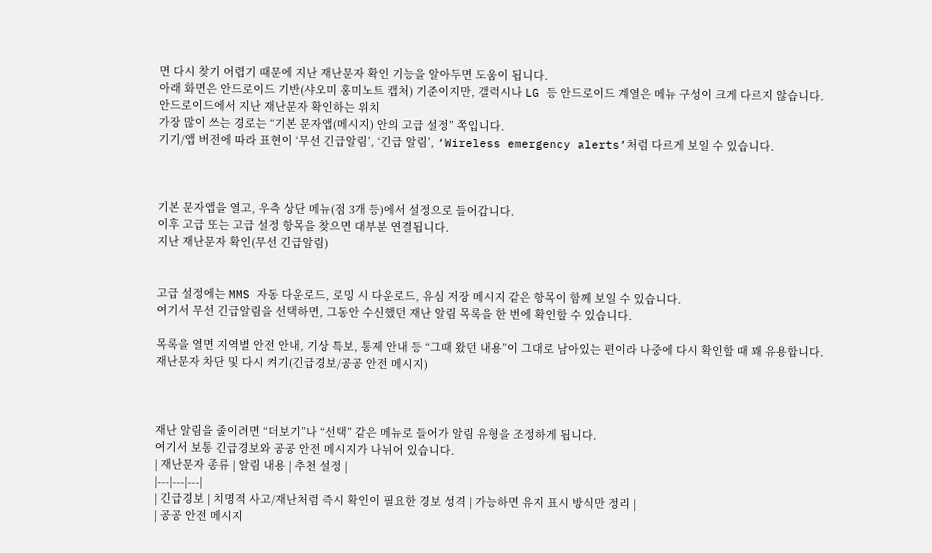면 다시 찾기 어렵기 때문에 지난 재난문자 확인 기능을 알아두면 도움이 됩니다.
아래 화면은 안드로이드 기반(샤오미 홍미노트 캡처) 기준이지만, 갤럭시나 LG 등 안드로이드 계열은 메뉴 구성이 크게 다르지 않습니다.
안드로이드에서 지난 재난문자 확인하는 위치
가장 많이 쓰는 경로는 “기본 문자앱(메시지) 안의 고급 설정” 쪽입니다.
기기/앱 버전에 따라 표현이 ‘무선 긴급알림’, ‘긴급 알림’, ‘Wireless emergency alerts’처럼 다르게 보일 수 있습니다.



기본 문자앱을 열고, 우측 상단 메뉴(점 3개 등)에서 설정으로 들어갑니다.
이후 고급 또는 고급 설정 항목을 찾으면 대부분 연결됩니다.
지난 재난문자 확인(무선 긴급알림)


고급 설정에는 MMS 자동 다운로드, 로밍 시 다운로드, 유심 저장 메시지 같은 항목이 함께 보일 수 있습니다.
여기서 무선 긴급알림을 선택하면, 그동안 수신했던 재난 알림 목록을 한 번에 확인할 수 있습니다.

목록을 열면 지역별 안전 안내, 기상 특보, 통제 안내 등 “그때 왔던 내용”이 그대로 남아있는 편이라 나중에 다시 확인할 때 꽤 유용합니다.
재난문자 차단 및 다시 켜기(긴급경보/공공 안전 메시지)



재난 알림을 줄이려면 “더보기”나 “선택” 같은 메뉴로 들어가 알림 유형을 조정하게 됩니다.
여기서 보통 긴급경보와 공공 안전 메시지가 나뉘어 있습니다.
| 재난문자 종류 | 알림 내용 | 추천 설정 |
|---|---|---|
| 긴급경보 | 치명적 사고/재난처럼 즉시 확인이 필요한 경보 성격 | 가능하면 유지 표시 방식만 정리 |
| 공공 안전 메시지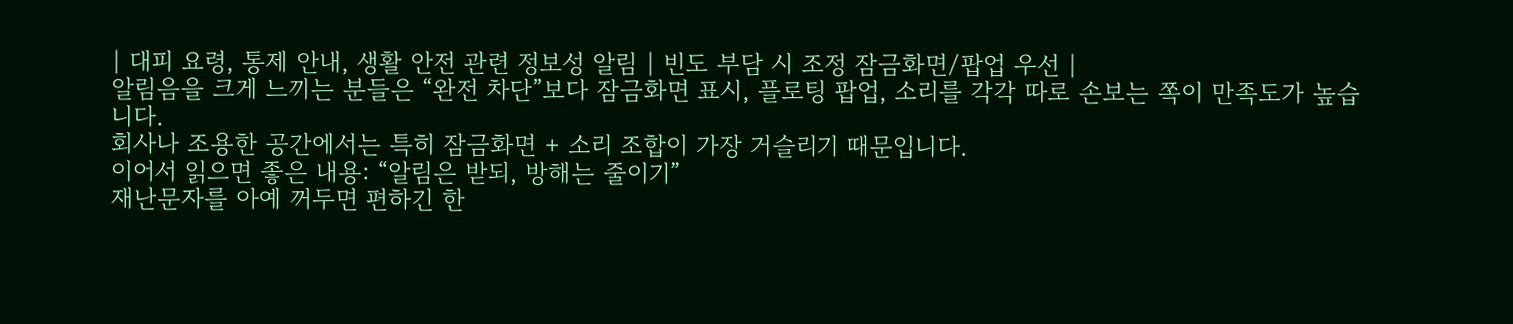| 대피 요령, 통제 안내, 생활 안전 관련 정보성 알림 | 빈도 부담 시 조정 잠금화면/팝업 우선 |
알림음을 크게 느끼는 분들은 “완전 차단”보다 잠금화면 표시, 플로팅 팝업, 소리를 각각 따로 손보는 쪽이 만족도가 높습니다.
회사나 조용한 공간에서는 특히 잠금화면 + 소리 조합이 가장 거슬리기 때문입니다.
이어서 읽으면 좋은 내용: “알림은 받되, 방해는 줄이기”
재난문자를 아예 꺼두면 편하긴 한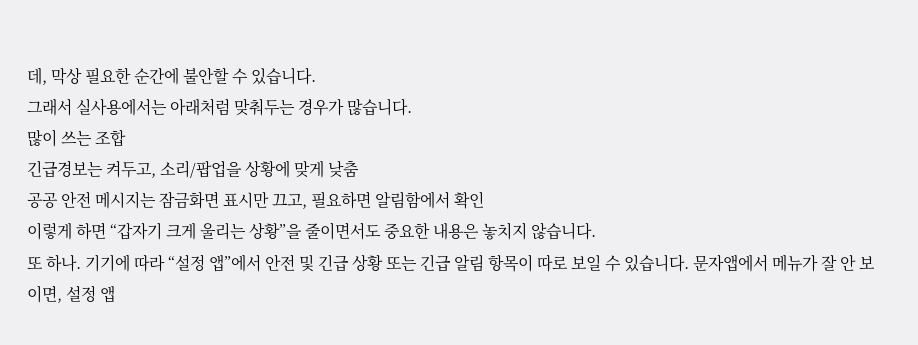데, 막상 필요한 순간에 불안할 수 있습니다.
그래서 실사용에서는 아래처럼 맞춰두는 경우가 많습니다.
많이 쓰는 조합
긴급경보는 켜두고, 소리/팝업을 상황에 맞게 낮춤
공공 안전 메시지는 잠금화면 표시만 끄고, 필요하면 알림함에서 확인
이렇게 하면 “갑자기 크게 울리는 상황”을 줄이면서도 중요한 내용은 놓치지 않습니다.
또 하나. 기기에 따라 “설정 앱”에서 안전 및 긴급 상황 또는 긴급 알림 항목이 따로 보일 수 있습니다. 문자앱에서 메뉴가 잘 안 보이면, 설정 앱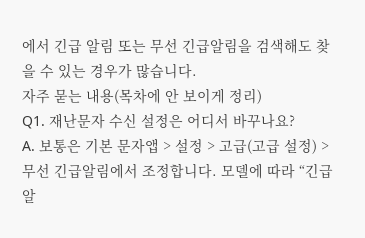에서 긴급 알림 또는 무선 긴급알림을 검색해도 찾을 수 있는 경우가 많습니다.
자주 묻는 내용(목차에 안 보이게 정리)
Q1. 재난문자 수신 설정은 어디서 바꾸나요?
A. 보통은 기본 문자앱 > 설정 > 고급(고급 설정) > 무선 긴급알림에서 조정합니다. 모델에 따라 “긴급 알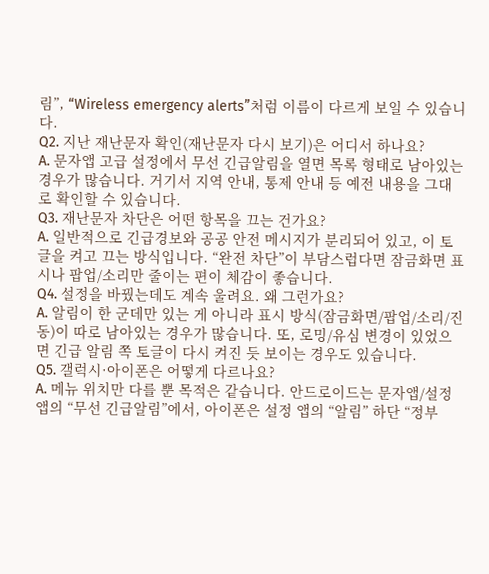림”, “Wireless emergency alerts”처럼 이름이 다르게 보일 수 있습니다.
Q2. 지난 재난문자 확인(재난문자 다시 보기)은 어디서 하나요?
A. 문자앱 고급 설정에서 무선 긴급알림을 열면 목록 형태로 남아있는 경우가 많습니다. 거기서 지역 안내, 통제 안내 등 예전 내용을 그대로 확인할 수 있습니다.
Q3. 재난문자 차단은 어떤 항목을 끄는 건가요?
A. 일반적으로 긴급경보와 공공 안전 메시지가 분리되어 있고, 이 토글을 켜고 끄는 방식입니다. “완전 차단”이 부담스럽다면 잠금화면 표시나 팝업/소리만 줄이는 편이 체감이 좋습니다.
Q4. 설정을 바꿨는데도 계속 울려요. 왜 그런가요?
A. 알림이 한 군데만 있는 게 아니라 표시 방식(잠금화면/팝업/소리/진동)이 따로 남아있는 경우가 많습니다. 또, 로밍/유심 변경이 있었으면 긴급 알림 쪽 토글이 다시 켜진 듯 보이는 경우도 있습니다.
Q5. 갤럭시·아이폰은 어떻게 다르나요?
A. 메뉴 위치만 다를 뿐 목적은 같습니다. 안드로이드는 문자앱/설정 앱의 “무선 긴급알림”에서, 아이폰은 설정 앱의 “알림” 하단 “정부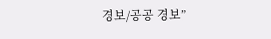경보/공공 경보”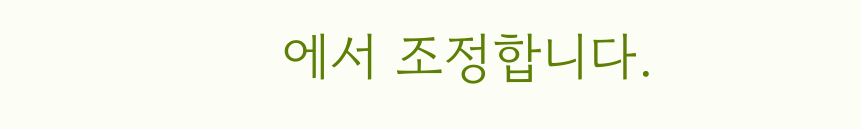에서 조정합니다.